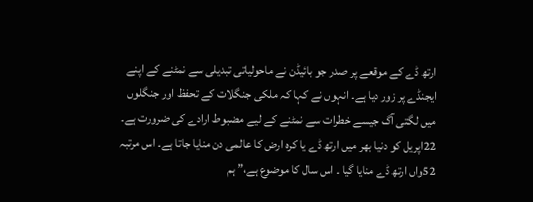ارتھ ڈے کے موقعے پر صدر جو بائیڈن نے ماحولیاتی تبدیلی سے نمٹنے کے اپنے ایجنڈے پر زور دیا ہے۔ انہوں نے کہا کہ ملکی جنگلات کے تحفظ اور جنگلوں میں لگتی آگ جیسے خطرات سے نمٹنے کے لیے مضبوط ارادے کی ضرورت ہے۔
22اپریل کو دنیا بھر میں ارتھ ڈے یا کرہ ارض کا عالمی دن منایا جاتا ہے۔ اس مرتبہ 52واں ارتھ ڈے منایا گیا ۔ اس سال کا موضوع ہے،” ہم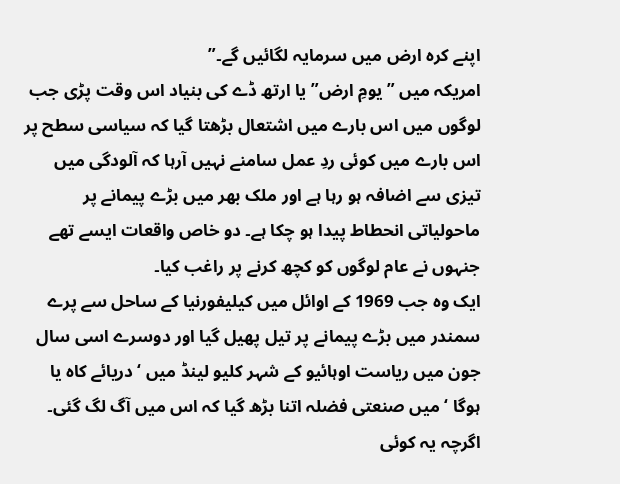اپنے کرہ ارض میں سرمایہ لگائیں گے۔”
امریکہ میں ” یومِ ارض” یا ارتھ ڈے کی بنیاد اس وقت پڑی جب لوگوں میں اس بارے میں اشتعال بڑھتا گیا کہ سیاسی سطح پر اس بارے میں کوئی ردِ عمل سامنے نہیں آرہا کہ آلودگی میں تیزی سے اضافہ ہو رہا ہے اور ملک بھر میں بڑے پیمانے پر ماحولیاتی انحطاط پیدا ہو چکا ہے۔ دو خاص واقعات ایسے تھے جنہوں نے عام لوگوں کو کچھ کرنے پر راغب کیا۔
ایک وہ جب 1969 کے اوائل میں کیلیفورنیا کے ساحل سے پرے سمندر میں بڑے پیمانے پر تیل پھیل گیا اور دوسرے اسی سال جون میں ریاست اوہائیو کے شہر کلیو لینڈ میں ‘دریائے کاہ یا ہوگا ‘ میں صنعتی فضلہ اتنا بڑھ گیا کہ اس میں آگ لگ گئی۔ اگرچہ یہ کوئی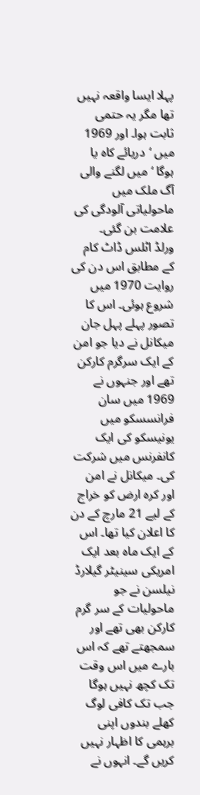پہلا ایسا واقعہ نہیں تھا مگر یہ حتمی ثابت ہوا۔ اور 1969 میں ‘دریائے کاہ یا ہوگا ‘ میں لگنے والی آگ ملک میں ماحولیاتی آلودگی کی علامت بن گئی۔
ورلڈ اٹلس ڈاٹ کام کے مطابق اس دن کی روایت 1970 میں شروع ہوئی۔ اس کا تصور پہلے پہل جان میکانل نے دیا جو امن کے ایک سرگرم کارکن تھے اور جنہوں نے 1969 میں سان فرانسسکو میں یونیسکو کی ایک کانفرنس میں شرکت کی۔ میکانل نے امن اور کرہ ارض کو خراج کے لیے 21 مارچ کے دن کا اعلان کیا تھا۔ اس کے ایک ماہ بعد ایک امریکی سینیٹر گیلارڈ نیلسن نے جو ماحولیات کے سر گرم کارکن بھی تھے اور سمجھتے تھے کہ اس بارے میں اس وقت تک کچھ نہیں ہوگا جب تک کافی لوگ کھلے بندوں اپنی برہمی کا اظہار نہیں کریں گے۔ انہوں نے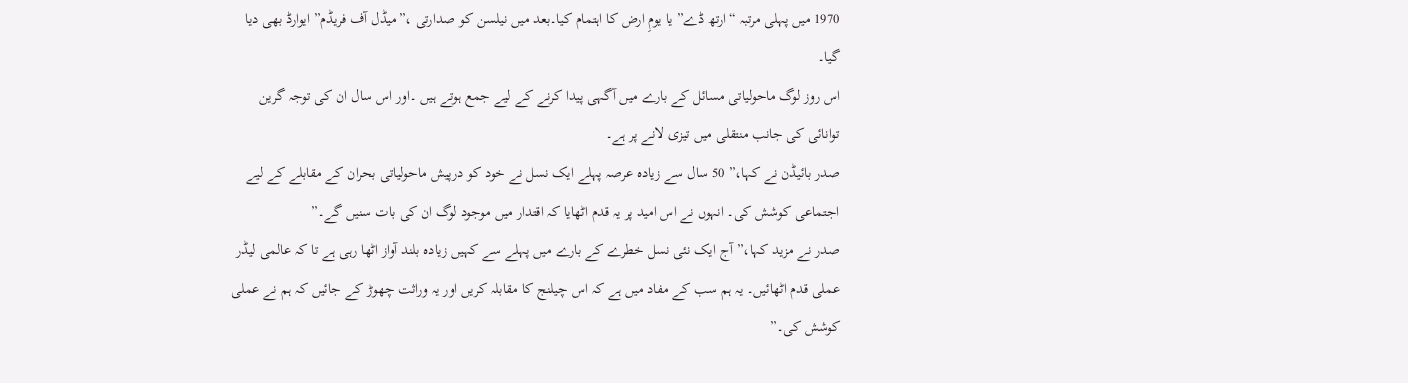1970 میں پہلی مرتبہ “ارتھ ڈے” یا یومِ ارض کا اہتمام کیا۔بعد میں نیلسن کو صدارتی ،”میڈل آف فریڈم” ایوارڈ بھی دیا گیا۔
اس روز لوگ ماحولیاتی مسائل کے بارے میں آگہی پیدا کرنے کے لیے جمع ہوتے ہیں ۔اور اس سال ان کی توجہ گرین توانائی کی جانب منتقلی میں تیزی لانے پر ہے۔
صدر بائیڈن نے کہا،” 50 سال سے زیادہ عرصہ پہلے ایک نسل نے خود کو درپیش ماحولیاتی بحران کے مقابلے کے لیے اجتماعی کوشش کی۔ انہوں نے اس امید پر یہ قدم اٹھایا کہ اقتدار میں موجود لوگ ان کی بات سنیں گے۔”
صدر نے مزید کہا،” آج ایک نئی نسل خطرے کے بارے میں پہلے سے کہیں زیادہ بلند آواز اٹھا رہی ہے تا کہ عالمی لیڈر عملی قدم اٹھائیں۔ یہ ہم سب کے مفاد میں ہے کہ اس چیلنج کا مقابلہ کریں اور یہ وراثت چھوڑ کے جائیں کہ ہم نے عملی کوشش کی۔”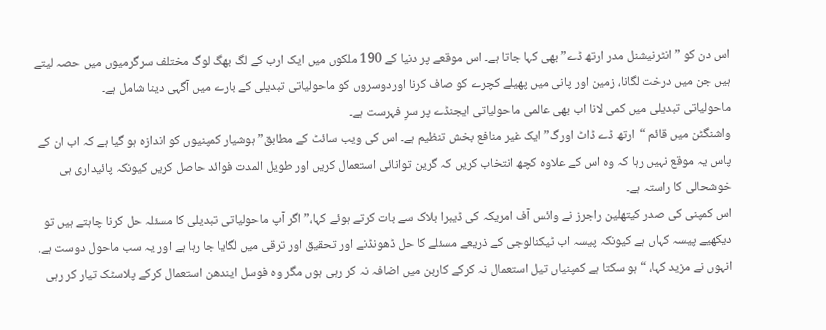اس دن کو ” انٹرنیشنل مدر ارتھ ڈے” بھی کہا جاتا ہے۔ اس موقعے پر دنیا کے 190 ملکوں میں ایک ارب کے لگ بھگ لوگ مختلف سرگرمیوں میں حصہ لیتے ہیں جن میں درخت لگانا، زمین اور پانی میں پھیلے کچرے کو صاف کرنا اوردوسروں کو ماحولیاتی تبدیلی کے بارے میں آگہی دینا شامل ہے۔
ماحولیاتی تبدیلی میں کمی لانا اب بھی عالمی ماحولیاتی ایجنڈے پر سرِ فہرست ہے۔
واشنگٹن میں قائم “ارتھ ڈے ڈاٹ اورگ” ایک غیر منافع بخش تنظیم ہے۔ اس کی ویب سائٹ کے مطابق” ہوشیار کمپنیوں کو اندازہ ہو گیا ہے کہ اب ان کے پاس یہ موقع نہیں رہا کہ وہ اس کے علاوہ کچھ انتخاب کریں کہ گرین توانائی استعمال کریں اور طویل المدت فوائد حاصل کریں کیونکہ پائیداری ہی خوشحالی کا راستہ ہے۔
اس کمپنی کی صدر کیتھلین راجرز نے وائس آف امریکہ کی ڈیبرا بلاک سے بات کرتے ہوئے کہا،” اگر آپ ماحولیاتی تبدیلی کا مسئلہ حل کرنا چاہتے ہیں تو دیکھیے پیسہ کہاں ہے کیونکہ پیسہ اب ٹیکنالوجی کے ذریعے مسئلے کا حل ڈھونڈنے اور تحقیق اور ترقی میں لگایا جا رہا ہے اور یہ سب ماحول دوست ہے.
انہوں نے مزید کہا، “ہو سکتا ہے کمپنیاں تیل استعمال نہ کرکے کاربن میں اضافہ نہ کر رہی ہوں مگر وہ فوسل ایندھن استعمال کرکے پلاسٹک تیار کر رہی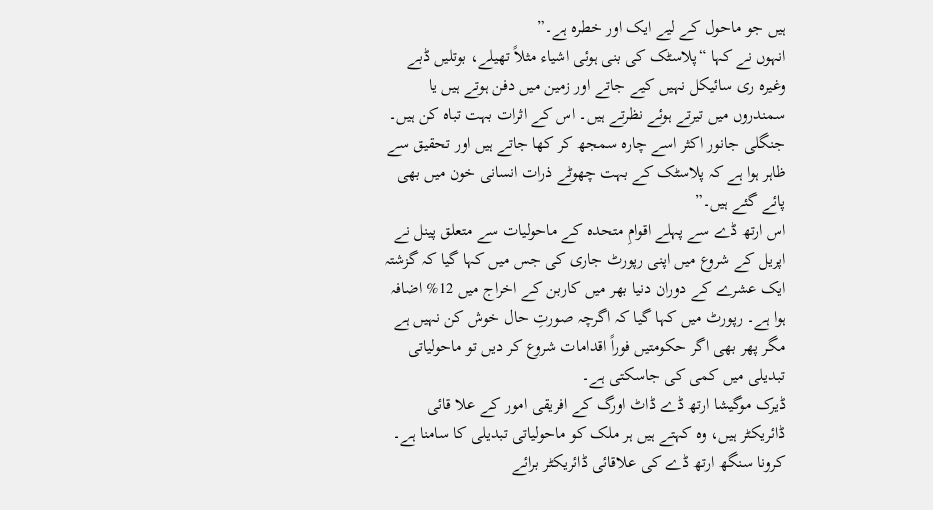ہیں جو ماحول کے لیے ایک اور خطرہ ہے۔”
انہوں نے کہا “پلاسٹک کی بنی ہوئی اشیاء مثلاً تھیلے، بوتلیں ڈبے وغیرہ ری سائیکل نہیں کیے جاتے اور زمین میں دفن ہوتے ہیں یا سمندروں میں تیرتے ہوئے نظرتے ہیں۔ اس کے اثرات بہت تباہ کن ہیں۔ جنگلی جانور اکثر اسے چارہ سمجھ کر کھا جاتے ہیں اور تحقیق سے ظاہر ہوا ہے کہ پلاسٹک کے بہت چھوٹے ذرات انسانی خون میں بھی پائے گئے ہیں۔”
اس ارتھ ڈے سے پہلے اقوامِ متحدہ کے ماحولیات سے متعلق پینل نے اپریل کے شروع میں اپنی رپورٹ جاری کی جس میں کہا گیا کہ گزشتہ ایک عشرے کے دوران دنیا بھر میں کاربن کے اخراج میں 12% اضافہ ہوا ہے۔ رپورٹ میں کہا گیا کہ اگرچہ صورتِ حال خوش کن نہیں ہے مگر پھر بھی اگر حکومتیں فوراً اقدامات شروع کر دیں تو ماحولیاتی تبدیلی میں کمی کی جاسکتی ہے۔
ڈیرک موگیشا ارتھ ڈے ڈاٹ اورگ کے افریقی امور کے علا قائی ڈائریکٹر ہیں، وہ کہتے ہیں ہر ملک کو ماحولیاتی تبدیلی کا سامنا ہے۔
کرونا سنگھ ارتھ ڈے کی علاقائی ڈائریکٹر برائے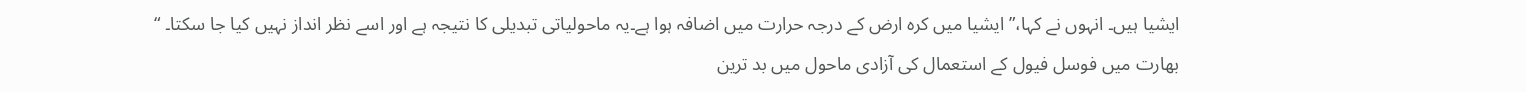ایشیا ہیں۔ انہوں نے کہا،” ایشیا میں کرہ ارض کے درجہ حرارت میں اضافہ ہوا ہے۔یہ ماحولیاتی تبدیلی کا نتیجہ ہے اور اسے نظر انداز نہیں کیا جا سکتا۔ “
بھارت میں فوسل فیول کے استعمال کی آزادی ماحول میں بد ترین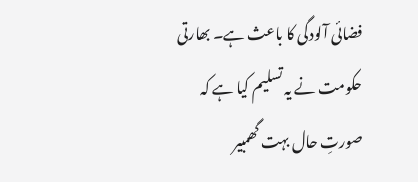فضائی آلودگی کا باعث ہے۔ بھارتی حکومت نے یہ تسلیم کیا ہے کہ صورتِ حال بہت گھمبیر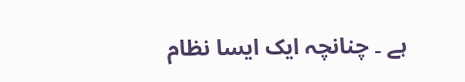ہے ۔ چنانچہ ایک ایسا نظام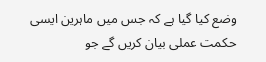وضع کیا گیا ہے کہ جس میں ماہرین ایسی حکمت عملی بیان کریں گے جو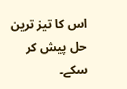اس کا تیز ترین حل پیش کر سکے۔